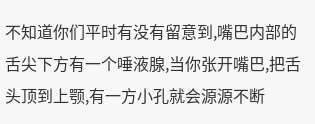不知道你们平时有没有留意到,嘴巴内部的舌尖下方有一个唾液腺,当你张开嘴巴,把舌头顶到上颚,有一方小孔就会源源不断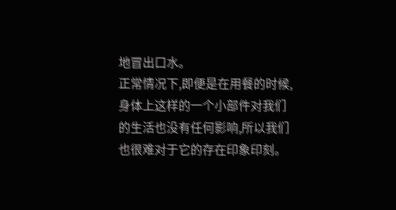地冒出口水。
正常情况下,即便是在用餐的时候,身体上这样的一个小部件对我们的生活也没有任何影响,所以我们也很难对于它的存在印象印刻。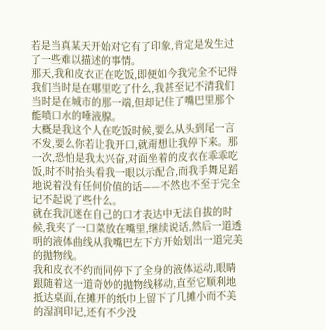若是当真某天开始对它有了印象,肯定是发生过了一些难以描述的事情。
那天,我和皮衣正在吃饭,即便如今我完全不记得我们当时是在哪里吃了什么,我甚至记不清我们当时是在城市的那一端,但却记住了嘴巴里那个能喷口水的唾液腺。
大概是我这个人在吃饭时候,要么从头到尾一言不发,要么你若让我开口,就甭想让我停下来。那一次,恐怕是我太兴奋,对面坐着的皮衣在乖乖吃饭,时不时抬头看我一眼以示配合,而我手舞足蹈地说着没有任何价值的话——不然也不至于完全记不起说了些什么。
就在我沉迷在自己的口才表达中无法自拔的时候,我夹了一口菜放在嘴里,继续说话,然后一道透明的液体曲线从我嘴巴左下方开始划出一道完美的抛物线。
我和皮衣不约而同停下了全身的液体运动,眼睛跟随着这一道奇妙的抛物线移动,直至它顺利地抵达桌面,在摊开的纸巾上留下了几摊小而不美的湿润印记,还有不少没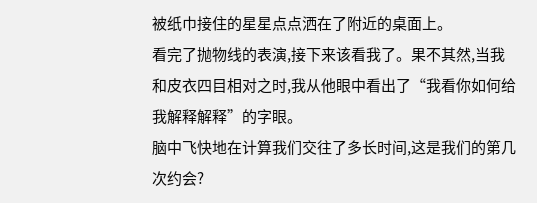被纸巾接住的星星点点洒在了附近的桌面上。
看完了抛物线的表演,接下来该看我了。果不其然,当我和皮衣四目相对之时,我从他眼中看出了“我看你如何给我解释解释”的字眼。
脑中飞快地在计算我们交往了多长时间,这是我们的第几次约会?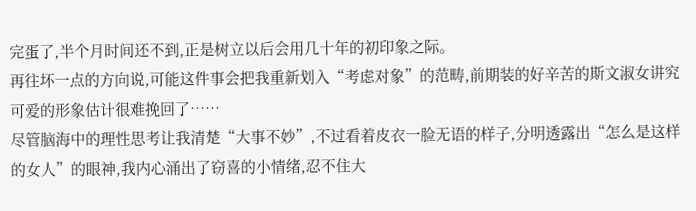完蛋了,半个月时间还不到,正是树立以后会用几十年的初印象之际。
再往坏一点的方向说,可能这件事会把我重新划入“考虑对象”的范畴,前期装的好辛苦的斯文淑女讲究可爱的形象估计很难挽回了……
尽管脑海中的理性思考让我清楚“大事不妙”,不过看着皮衣一脸无语的样子,分明透露出“怎么是这样的女人”的眼神,我内心涌出了窃喜的小情绪,忍不住大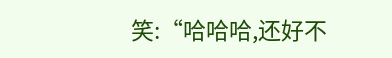笑:“哈哈哈,还好不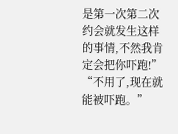是第一次第二次约会就发生这样的事情,不然我肯定会把你吓跑!”
“不用了,现在就能被吓跑。”